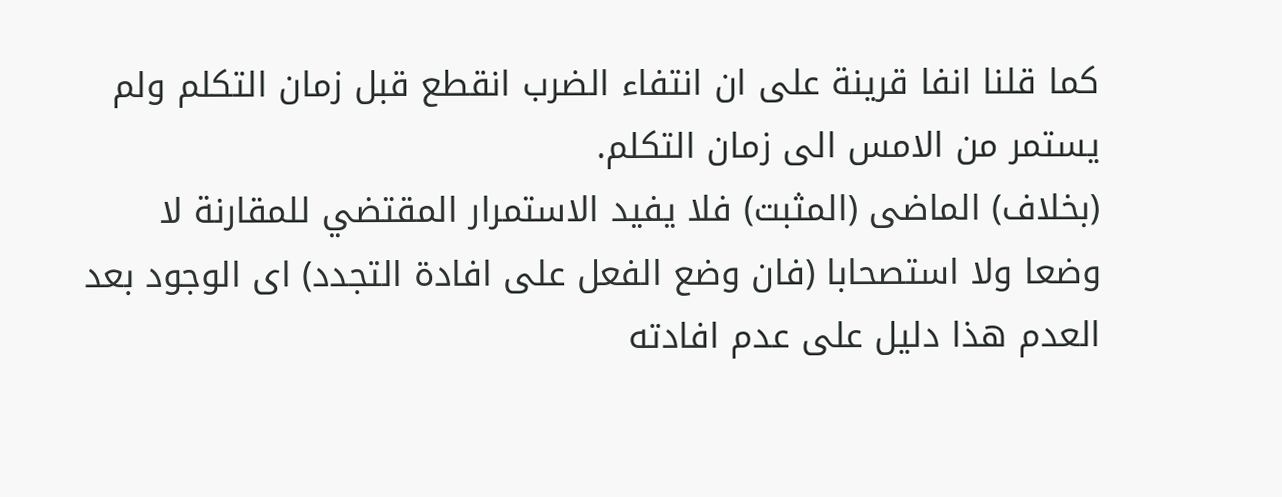كما قلنا انفا قرينة على ان انتفاء الضرب انقطع قبل زمان التكلم ولم يستمر من الامس الى زمان التكلم.
(بخلاف) الماضى (المثبت) فلا يفيد الاستمرار المقتضي للمقارنة لا وضعا ولا استصحابا (فان وضع الفعل على افادة التجدد) اى الوجود بعد العدم هذا دليل على عدم افادته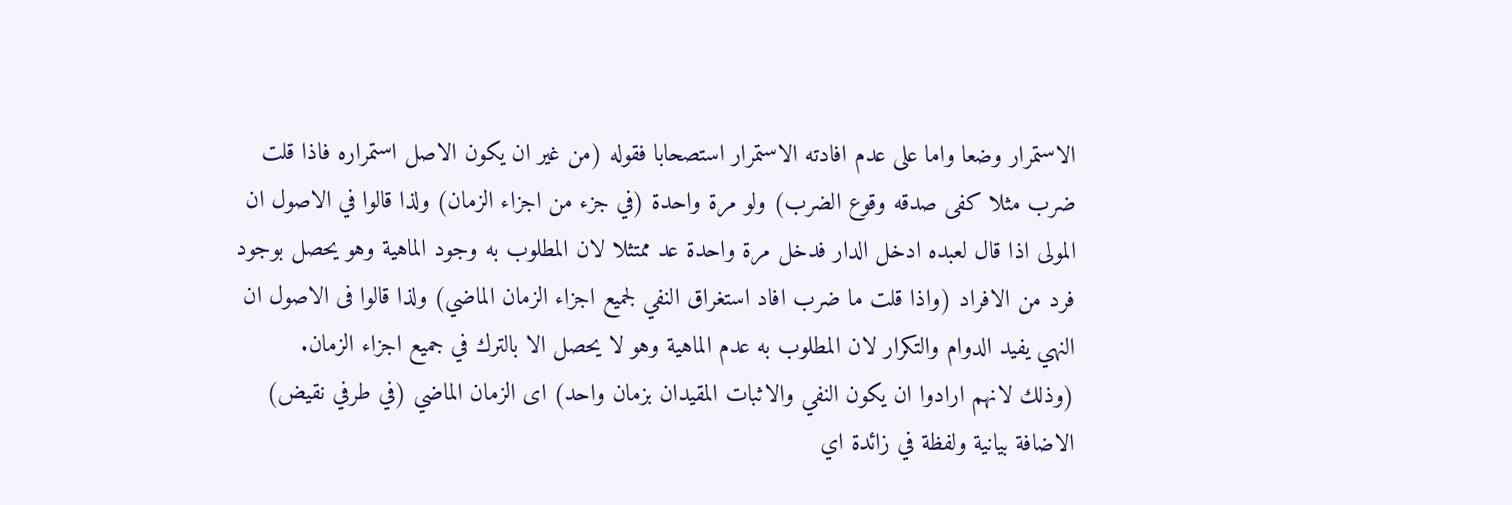الاستمرار وضعا واما على عدم افادته الاستمرار استصحابا فقوله (من غير ان يكون الاصل استمراره فاذا قلت ضرب مثلا كفى صدقه وقوع الضرب) ولو مرة واحدة (في جزء من اجزاء الزمان) ولذا قالوا في الاصول ان المولى اذا قال لعبده ادخل الدار فدخل مرة واحدة عد ممتثلا لان المطلوب به وجود الماهية وهو يحصل بوجود فرد من الافراد (واذا قلت ما ضرب افاد استغراق النفي لجميع اجزاء الزمان الماضي) ولذا قالوا فى الاصول ان النهي يفيد الدوام والتكرار لان المطلوب به عدم الماهية وهو لا يحصل الا بالترك في جميع اجزاء الزمان.
(وذلك لانهم ارادوا ان يكون النفي والاثبات المقيدان بزمان واحد) اى الزمان الماضي (في طرفي نقيض) الاضافة بيانية ولفظة في زائدة اي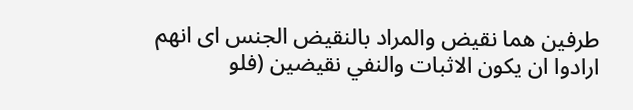طرفين هما نقيض والمراد بالنقيض الجنس اى انهم ارادوا ان يكون الاثبات والنفي نقيضين (فلو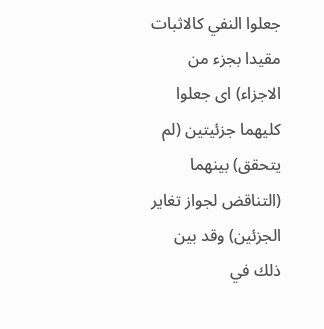جعلوا النفي كالاثبات مقيدا بجزء من الاجزاء) اى جعلوا كليهما جزئيتين (لم يتحقق) بينهما (التناقض لجواز تغاير الجزئين) وقد بين ذلك في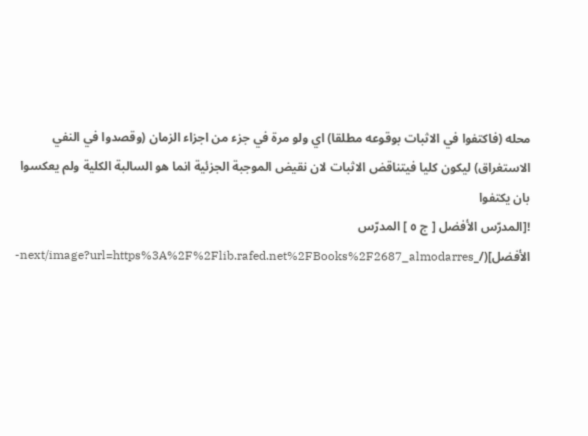محله (فاكتفوا في الاثبات بوقوعه مطلقا) اي ولو مرة في جزء من اجزاء الزمان (وقصدوا في النفي الاستغراق) ليكون كليا فيتناقض الاثبات لان نقيض الموجبة الجزئية انما هو السالبة الكلية ولم يعكسوا بان يكتفوا
![المدرّس الأفضل [ ج ٥ ] المدرّس الأفضل](/_next/image?url=https%3A%2F%2Flib.rafed.net%2FBooks%2F2687_almodarres-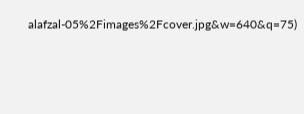alafzal-05%2Fimages%2Fcover.jpg&w=640&q=75)